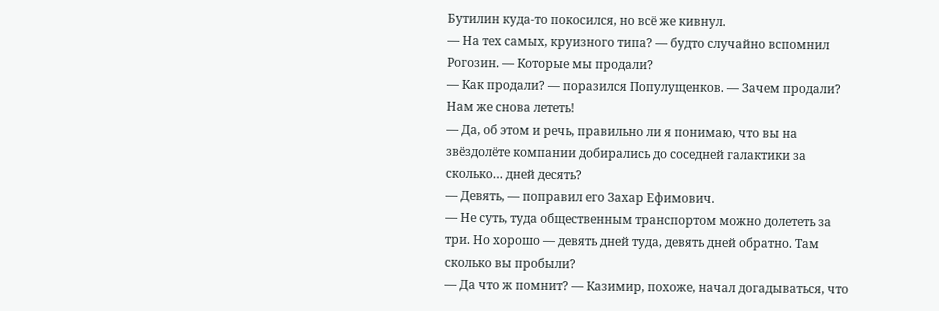Бутилин куда-то покосился, но всё же кивнул.
— На тех самых, круизного типа? — будто случайно вспомнил Рогозин. — Которые мы продали?
— Как продали? — поразился Популущенков. — Зачем продали? Нам же снова лететь!
— Да, об этом и речь, правильно ли я понимаю, что вы на звёздолёте компании добирались до соседней галактики за сколько… дней десять?
— Девять, — поправил его Захар Ефимович.
— Не суть, туда общественным транспортом можно долететь за три. Но хорошо — девять дней туда, девять дней обратно. Там сколько вы пробыли?
— Да что ж помнит? — Казимир, похоже, начал догадываться, что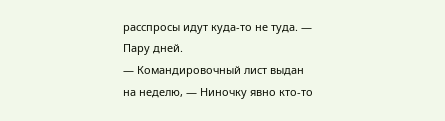расспросы идут куда-то не туда. — Пару дней.
— Командировочный лист выдан на неделю, — Ниночку явно кто-то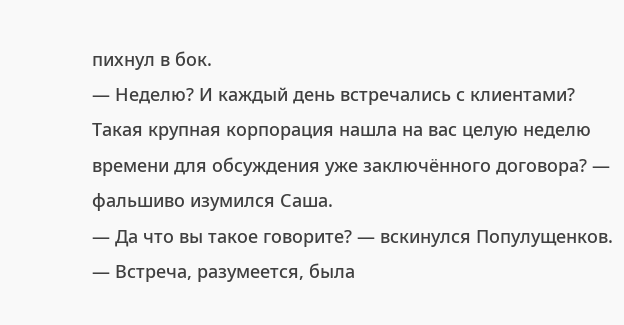пихнул в бок.
— Неделю? И каждый день встречались с клиентами? Такая крупная корпорация нашла на вас целую неделю времени для обсуждения уже заключённого договора? — фальшиво изумился Саша.
— Да что вы такое говорите? — вскинулся Популущенков. — Встреча, разумеется, была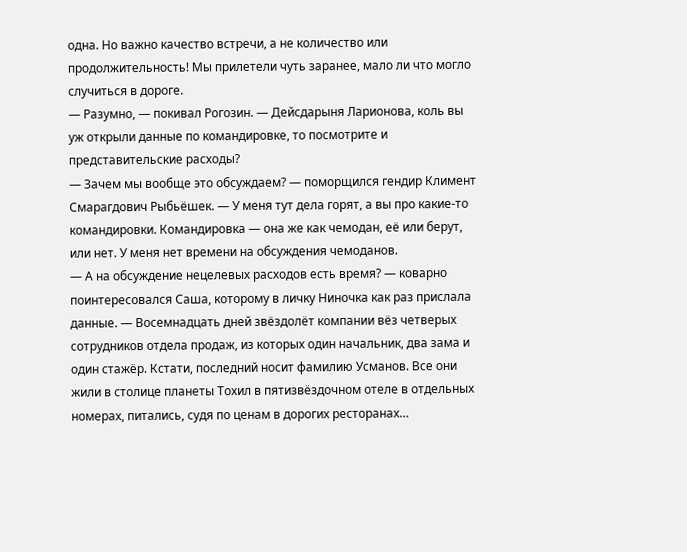одна. Но важно качество встречи, а не количество или продолжительность! Мы прилетели чуть заранее, мало ли что могло случиться в дороге.
— Разумно, — покивал Рогозин. — Дейсдарыня Ларионова, коль вы уж открыли данные по командировке, то посмотрите и представительские расходы?
— Зачем мы вообще это обсуждаем? — поморщился гендир Климент Смарагдович Рыбьёшек. — У меня тут дела горят, а вы про какие-то командировки. Командировка — она же как чемодан, её или берут, или нет. У меня нет времени на обсуждения чемоданов.
— А на обсуждение нецелевых расходов есть время? — коварно поинтересовался Саша, которому в личку Ниночка как раз прислала данные. — Восемнадцать дней звёздолёт компании вёз четверых сотрудников отдела продаж, из которых один начальник, два зама и один стажёр. Кстати, последний носит фамилию Усманов. Все они жили в столице планеты Тохил в пятизвёздочном отеле в отдельных номерах, питались, судя по ценам в дорогих ресторанах…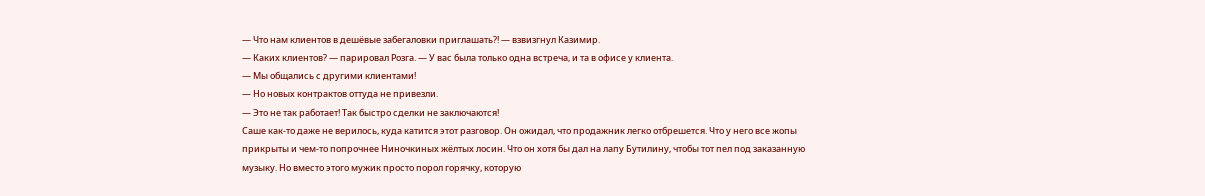— Что нам клиентов в дешёвые забегаловки приглашать?! — взвизгнул Казимир.
— Каких клиентов? — парировал Розга. — У вас была только одна встреча, и та в офисе у клиента.
— Мы общались с другими клиентами!
— Но новых контрактов оттуда не привезли.
— Это не так работает! Так быстро сделки не заключаются!
Саше как-то даже не верилось, куда катится этот разговор. Он ожидал, что продажник легко отбрешется. Что у него все жопы прикрыты и чем-то попрочнее Ниночкиных жёлтых лосин. Что он хотя бы дал на лапу Бутилину, чтобы тот пел под заказанную музыку. Но вместо этого мужик просто порол горячку, которую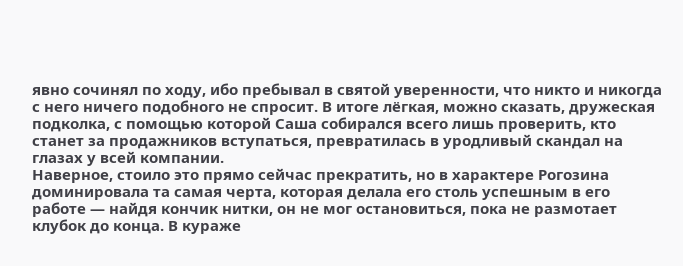явно сочинял по ходу, ибо пребывал в святой уверенности, что никто и никогда с него ничего подобного не спросит. В итоге лёгкая, можно сказать, дружеская подколка, с помощью которой Саша собирался всего лишь проверить, кто станет за продажников вступаться, превратилась в уродливый скандал на глазах у всей компании.
Наверное, стоило это прямо сейчас прекратить, но в характере Рогозина доминировала та самая черта, которая делала его столь успешным в его работе — найдя кончик нитки, он не мог остановиться, пока не размотает клубок до конца. В кураже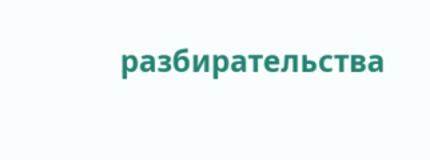разбирательства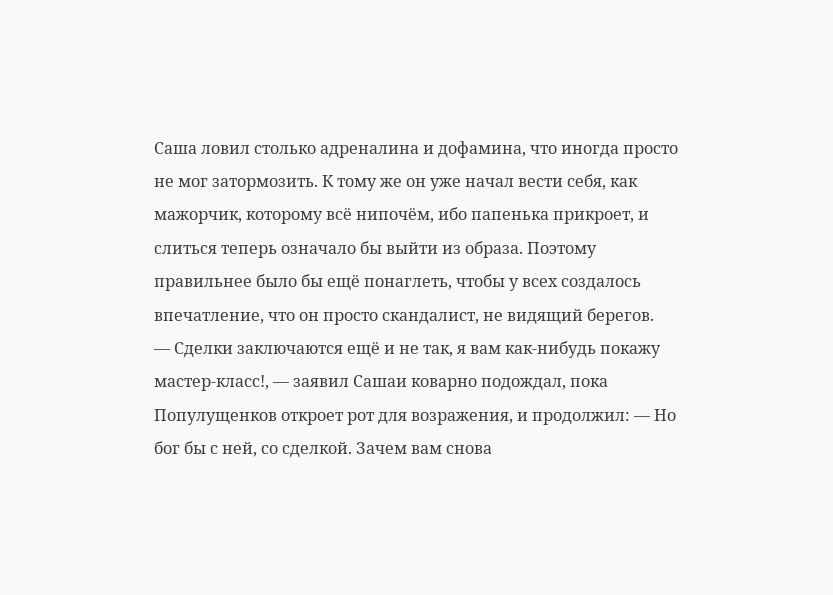Саша ловил столько адреналина и дофамина, что иногда просто не мог затормозить. К тому же он уже начал вести себя, как мажорчик, которому всё нипочём, ибо папенька прикроет, и слиться теперь означало бы выйти из образа. Поэтому правильнее было бы ещё понаглеть, чтобы у всех создалось впечатление, что он просто скандалист, не видящий берегов.
— Сделки заключаются ещё и не так, я вам как-нибудь покажу мастер-класс!, — заявил Сашаи коварно подождал, пока Популущенков откроет рот для возражения, и продолжил: — Но бог бы с ней, со сделкой. Зачем вам снова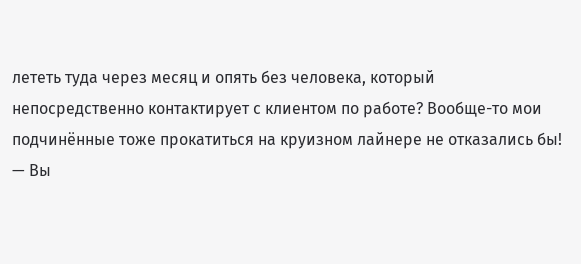лететь туда через месяц и опять без человека, который непосредственно контактирует с клиентом по работе? Вообще-то мои подчинённые тоже прокатиться на круизном лайнере не отказались бы!
— Вы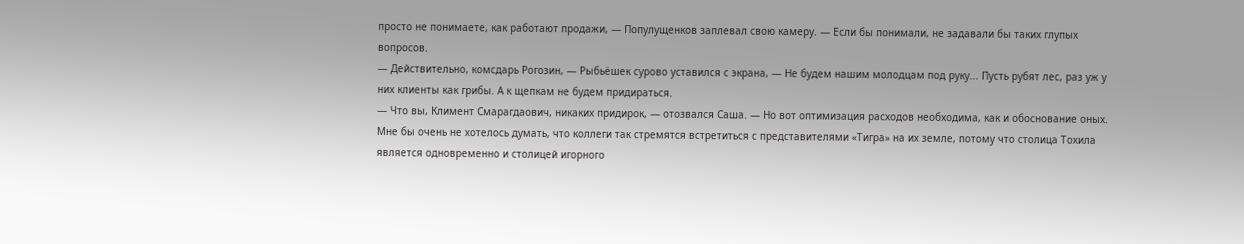просто не понимаете, как работают продажи, — Популущенков заплевал свою камеру. — Если бы понимали, не задавали бы таких глупых вопросов.
— Действительно, комсдарь Рогозин, — Рыбьёшек сурово уставился с экрана, — Не будем нашим молодцам под руку... Пусть рубят лес, раз уж у них клиенты как грибы. А к щепкам не будем придираться.
— Что вы, Климент Смарагдаович, никаких придирок, — отозвался Саша. — Но вот оптимизация расходов необходима, как и обоснование оных. Мне бы очень не хотелось думать, что коллеги так стремятся встретиться с представителями «Тигра» на их земле, потому что столица Тохила является одновременно и столицей игорного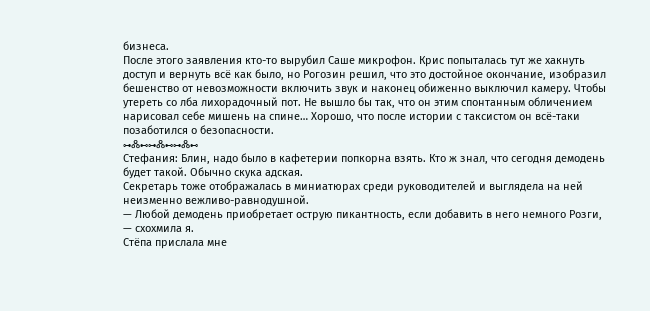бизнеса.
После этого заявления кто-то вырубил Саше микрофон. Крис попыталась тут же хакнуть доступ и вернуть всё как было, но Рогозин решил, что это достойное окончание, изобразил бешенство от невозможности включить звук и наконец обиженно выключил камеру. Чтобы утереть со лба лихорадочный пот. Не вышло бы так, что он этим спонтанным обличением нарисовал себе мишень на спине… Хорошо, что после истории с таксистом он всё-таки позаботился о безопасности.
⊶Ꮬ⊷⊶Ꮬ⊷⊶Ꮬ⊷
Стефания: Блин, надо было в кафетерии попкорна взять. Кто ж знал, что сегодня демодень будет такой. Обычно скука адская.
Секретарь тоже отображалась в миниатюрах среди руководителей и выглядела на ней неизменно вежливо-равнодушной.
— Любой демодень приобретает острую пикантность, если добавить в него немного Розги, — схохмила я.
Стёпа прислала мне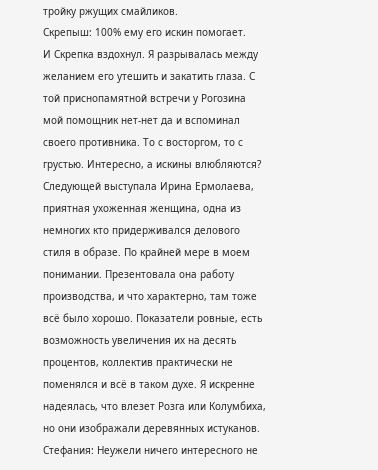тройку ржущих смайликов.
Скрепыш: 100% ему его искин помогает.
И Скрепка вздохнул. Я разрывалась между желанием его утешить и закатить глаза. С той приснопамятной встречи у Рогозина мой помощник нет-нет да и вспоминал своего противника. То с восторгом, то с грустью. Интересно, а искины влюбляются?
Следующей выступала Ирина Ермолаева, приятная ухоженная женщина, одна из немногих кто придерживался делового стиля в образе. По крайней мере в моем понимании. Презентовала она работу производства, и что характерно, там тоже всё было хорошо. Показатели ровные, есть возможность увеличения их на десять процентов, коллектив практически не поменялся и всё в таком духе. Я искренне надеялась, что влезет Розга или Колумбиха, но они изображали деревянных истуканов.
Стефания: Неужели ничего интересного не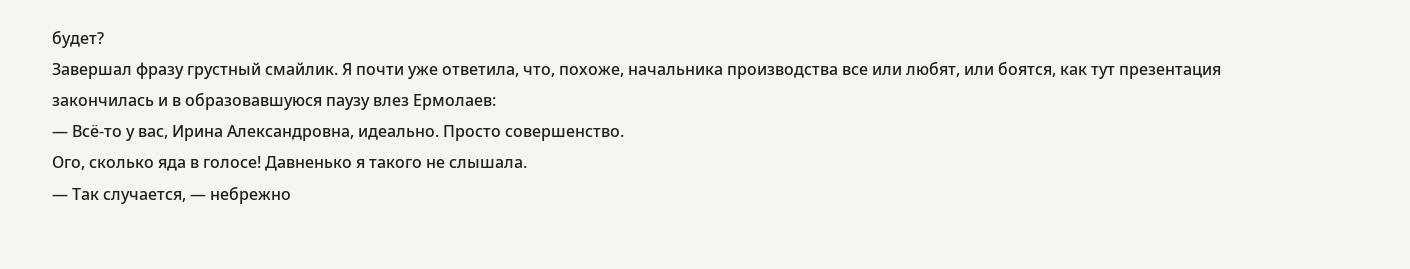будет?
Завершал фразу грустный смайлик. Я почти уже ответила, что, похоже, начальника производства все или любят, или боятся, как тут презентация закончилась и в образовавшуюся паузу влез Ермолаев:
— Всё-то у вас, Ирина Александровна, идеально. Просто совершенство.
Ого, сколько яда в голосе! Давненько я такого не слышала.
— Так случается, — небрежно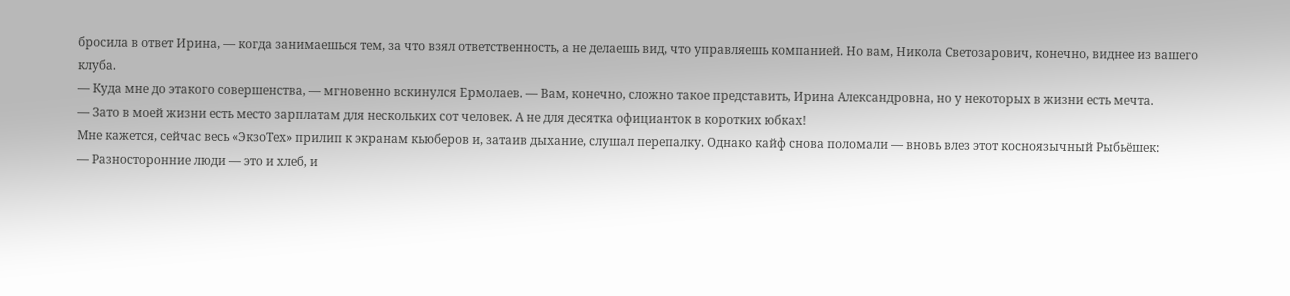бросила в ответ Ирина, — когда занимаешься тем, за что взял ответственность, а не делаешь вид, что управляешь компанией. Но вам, Никола Светозарович, конечно, виднее из вашего клуба.
— Куда мне до этакого совершенства, — мгновенно вскинулся Ермолаев. — Вам, конечно, сложно такое представить, Ирина Александровна, но у некоторых в жизни есть мечта.
— Зато в моей жизни есть место зарплатам для нескольких сот человек. А не для десятка официанток в коротких юбках!
Мне кажется, сейчас весь «ЭкзоТех» прилип к экранам кьюберов и, затаив дыхание, слушал перепалку. Однако кайф снова поломали — вновь влез этот косноязычный Рыбьёшек:
— Разносторонние люди — это и хлеб, и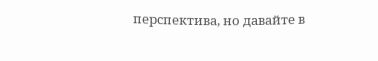перспектива, но давайте в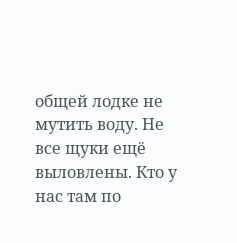общей лодке не мутить воду. Не все щуки ещё выловлены. Кто у нас там по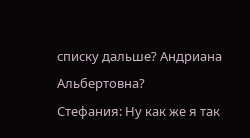списку дальше? Андриана Альбертовна?
Стефания: Ну как же я так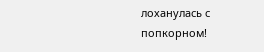лоханулась с попкорном!